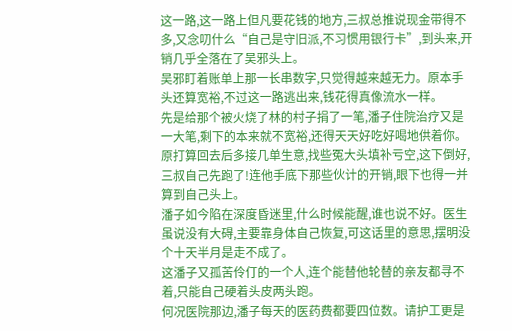这一路,这一路上但凡要花钱的地方,三叔总推说现金带得不多,又念叨什么“自己是守旧派,不习惯用银行卡”,到头来,开销几乎全落在了吴邪头上。
吴邪盯着账单上那一长串数字,只觉得越来越无力。原本手头还算宽裕,不过这一路逃出来,钱花得真像流水一样。
先是给那个被火烧了林的村子捐了一笔,潘子住院治疗又是一大笔,剩下的本来就不宽裕,还得天天好吃好喝地供着你。原打算回去后多接几单生意,找些冤大头填补亏空,这下倒好,三叔自己先跑了!连他手底下那些伙计的开销,眼下也得一并算到自己头上。
潘子如今陷在深度昏迷里,什么时候能醒,谁也说不好。医生虽说没有大碍,主要靠身体自己恢复,可这话里的意思,摆明没个十天半月是走不成了。
这潘子又孤苦伶仃的一个人,连个能替他轮替的亲友都寻不着,只能自己硬着头皮两头跑。
何况医院那边,潘子每天的医药费都要四位数。请护工更是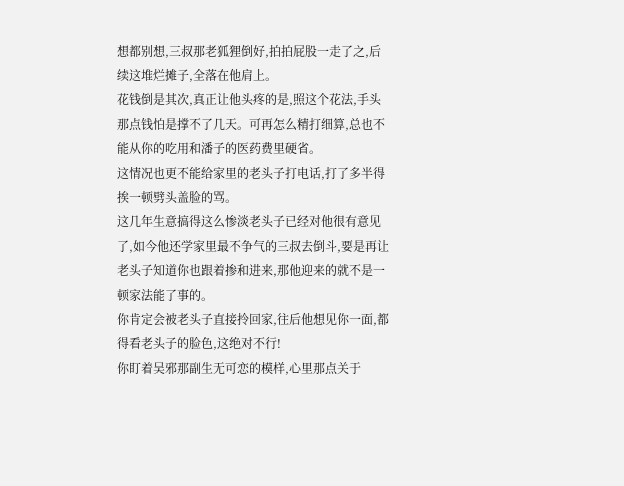想都别想,三叔那老狐狸倒好,拍拍屁股一走了之,后续这堆烂摊子,全落在他肩上。
花钱倒是其次,真正让他头疼的是,照这个花法,手头那点钱怕是撑不了几天。可再怎么精打细算,总也不能从你的吃用和潘子的医药费里硬省。
这情况也更不能给家里的老头子打电话,打了多半得挨一顿劈头盖脸的骂。
这几年生意搞得这么惨淡老头子已经对他很有意见了,如今他还学家里最不争气的三叔去倒斗,要是再让老头子知道你也跟着掺和进来,那他迎来的就不是一顿家法能了事的。
你肯定会被老头子直接拎回家,往后他想见你一面,都得看老头子的脸色,这绝对不行!
你盯着吴邪那副生无可恋的模样,心里那点关于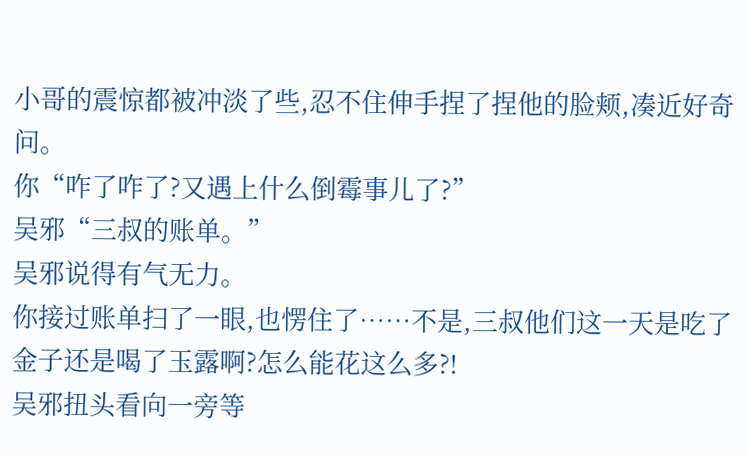小哥的震惊都被冲淡了些,忍不住伸手捏了捏他的脸颊,凑近好奇问。
你“咋了咋了?又遇上什么倒霉事儿了?”
吴邪“三叔的账单。”
吴邪说得有气无力。
你接过账单扫了一眼,也愣住了……不是,三叔他们这一天是吃了金子还是喝了玉露啊?怎么能花这么多?!
吴邪扭头看向一旁等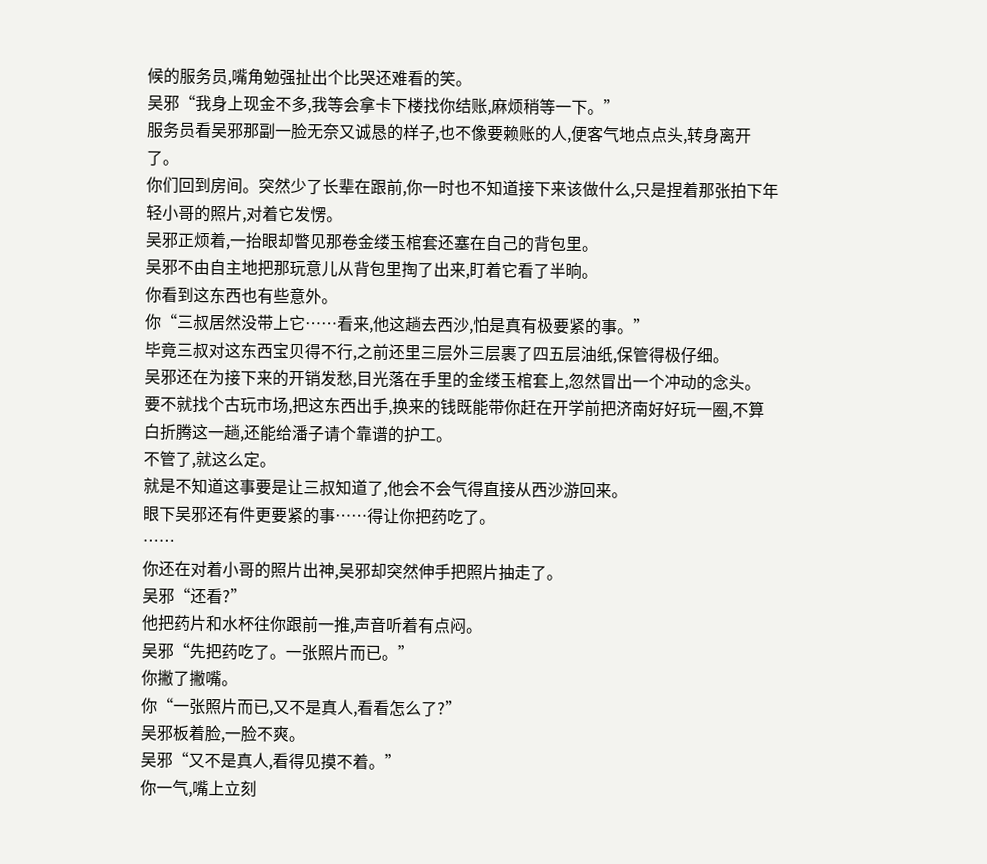候的服务员,嘴角勉强扯出个比哭还难看的笑。
吴邪“我身上现金不多,我等会拿卡下楼找你结账,麻烦稍等一下。”
服务员看吴邪那副一脸无奈又诚恳的样子,也不像要赖账的人,便客气地点点头,转身离开了。
你们回到房间。突然少了长辈在跟前,你一时也不知道接下来该做什么,只是捏着那张拍下年轻小哥的照片,对着它发愣。
吴邪正烦着,一抬眼却瞥见那卷金缕玉棺套还塞在自己的背包里。
吴邪不由自主地把那玩意儿从背包里掏了出来,盯着它看了半晌。
你看到这东西也有些意外。
你“三叔居然没带上它……看来,他这趟去西沙,怕是真有极要紧的事。”
毕竟三叔对这东西宝贝得不行,之前还里三层外三层裹了四五层油纸,保管得极仔细。
吴邪还在为接下来的开销发愁,目光落在手里的金缕玉棺套上,忽然冒出一个冲动的念头。
要不就找个古玩市场,把这东西出手,换来的钱既能带你赶在开学前把济南好好玩一圈,不算白折腾这一趟,还能给潘子请个靠谱的护工。
不管了,就这么定。
就是不知道这事要是让三叔知道了,他会不会气得直接从西沙游回来。
眼下吴邪还有件更要紧的事……得让你把药吃了。
……
你还在对着小哥的照片出神,吴邪却突然伸手把照片抽走了。
吴邪“还看?”
他把药片和水杯往你跟前一推,声音听着有点闷。
吴邪“先把药吃了。一张照片而已。”
你撇了撇嘴。
你“一张照片而已,又不是真人,看看怎么了?”
吴邪板着脸,一脸不爽。
吴邪“又不是真人,看得见摸不着。”
你一气,嘴上立刻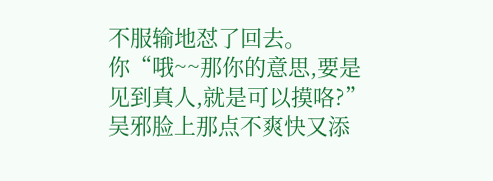不服输地怼了回去。
你“哦~~那你的意思,要是见到真人,就是可以摸咯?”
吴邪脸上那点不爽快又添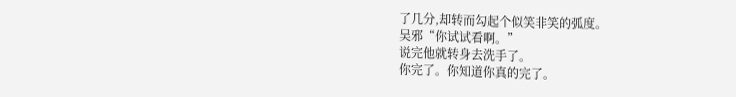了几分,却转而勾起个似笑非笑的弧度。
吴邪“你试试看啊。”
说完他就转身去洗手了。
你完了。你知道你真的完了。